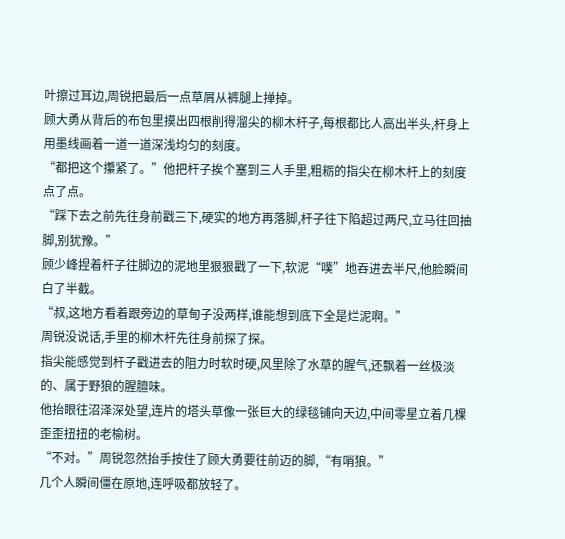叶擦过耳边,周锐把最后一点草屑从裤腿上掸掉。
顾大勇从背后的布包里摸出四根削得溜尖的柳木杆子,每根都比人高出半头,杆身上用墨线画着一道一道深浅均匀的刻度。
“都把这个攥紧了。”他把杆子挨个塞到三人手里,粗粝的指尖在柳木杆上的刻度点了点。
“踩下去之前先往身前戳三下,硬实的地方再落脚,杆子往下陷超过两尺,立马往回抽脚,别犹豫。”
顾少峰捏着杆子往脚边的泥地里狠狠戳了一下,软泥“噗”地吞进去半尺,他脸瞬间白了半截。
“叔,这地方看着跟旁边的草甸子没两样,谁能想到底下全是烂泥啊。”
周锐没说话,手里的柳木杆先往身前探了探。
指尖能感觉到杆子戳进去的阻力时软时硬,风里除了水草的腥气,还飘着一丝极淡的、属于野狼的腥膻味。
他抬眼往沼泽深处望,连片的塔头草像一张巨大的绿毯铺向天边,中间零星立着几棵歪歪扭扭的老榆树。
“不对。”周锐忽然抬手按住了顾大勇要往前迈的脚,“有哨狼。”
几个人瞬间僵在原地,连呼吸都放轻了。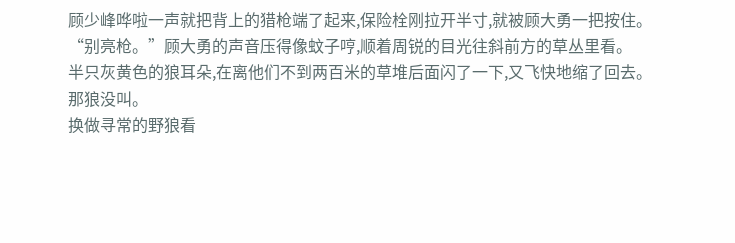顾少峰哗啦一声就把背上的猎枪端了起来,保险栓刚拉开半寸,就被顾大勇一把按住。
“别亮枪。”顾大勇的声音压得像蚊子哼,顺着周锐的目光往斜前方的草丛里看。
半只灰黄色的狼耳朵,在离他们不到两百米的草堆后面闪了一下,又飞快地缩了回去。
那狼没叫。
换做寻常的野狼看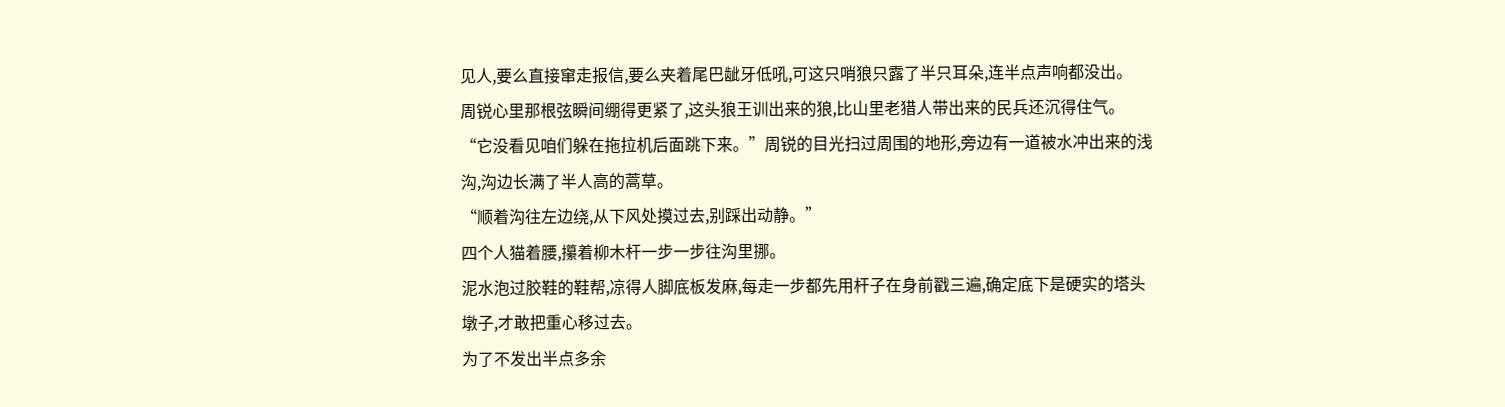见人,要么直接窜走报信,要么夹着尾巴龇牙低吼,可这只哨狼只露了半只耳朵,连半点声响都没出。
周锐心里那根弦瞬间绷得更紧了,这头狼王训出来的狼,比山里老猎人带出来的民兵还沉得住气。
“它没看见咱们躲在拖拉机后面跳下来。”周锐的目光扫过周围的地形,旁边有一道被水冲出来的浅沟,沟边长满了半人高的蒿草。
“顺着沟往左边绕,从下风处摸过去,别踩出动静。”
四个人猫着腰,攥着柳木杆一步一步往沟里挪。
泥水泡过胶鞋的鞋帮,凉得人脚底板发麻,每走一步都先用杆子在身前戳三遍,确定底下是硬实的塔头墩子,才敢把重心移过去。
为了不发出半点多余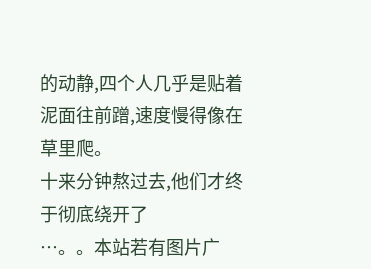的动静,四个人几乎是贴着泥面往前蹭,速度慢得像在草里爬。
十来分钟熬过去,他们才终于彻底绕开了
…。。本站若有图片广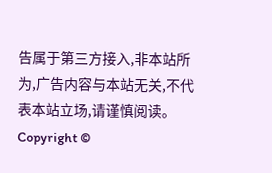告属于第三方接入,非本站所为,广告内容与本站无关,不代表本站立场,请谨慎阅读。
Copyright ©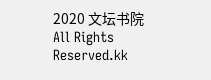2020 文坛书院 All Rights Reserved.kk